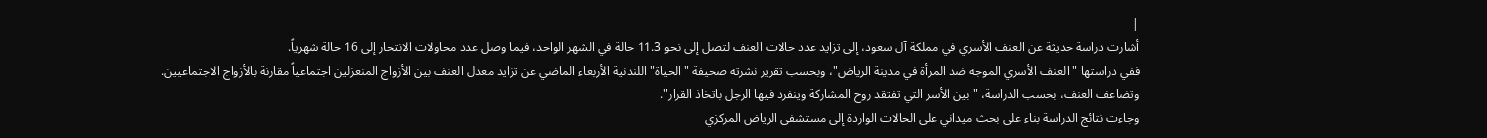|
أشارت دراسة حديثة عن العنف الأسري في مملكة آل سعود، إلى تزايد عدد حالات العنف لتصل إلى نحو 11.3 حالة في الشهر الواحد، فيما وصل عدد محاولات الانتحار إلى 16 حالة شهرياً.
ففي دراستها "العنف الأسري الموجه ضد المرأة في مدينة الرياض"، وبحسب تقرير نشرته صحيفة "الحياة" اللندنية الأربعاء الماضي عن تزايد معدل العنف بين الأزواج المنعزلين اجتماعياً مقارنة بالأزواج الاجتماعيين.
وتضاعف العنف، بحسب الدراسة، "بين الأسر التي تفتقد روح المشاركة وينفرد فيها الرجل باتخاذ القرار".
وجاءت نتائج الدراسة بناء على بحث ميداني على الحالات الواردة إلى مستشفى الرياض المركزي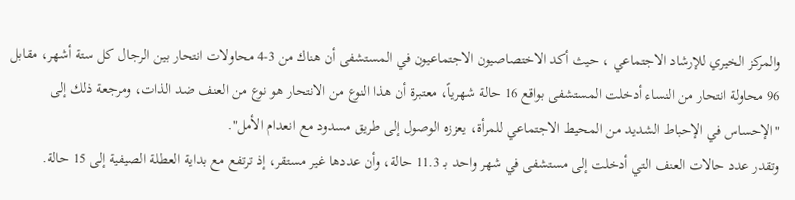والمركز الخيري للإرشاد الاجتماعي ، حيث أكد الاختصاصيون الاجتماعيون في المستشفى أن هناك من 3-4 محاولات انتحار بين الرجال كل ستة أشهر، مقابل 96 محاولة انتحار من النساء أدخلت المستشفى بواقع 16 حالة شهرياً، معتبرة أن هذا النوع من الانتحار هو نوع من العنف ضد الذات، ومرجعة ذلك إلى "الإحساس في الإحباط الشديد من المحيط الاجتماعي للمرأة، يعززه الوصول إلى طريق مسدود مع انعدام الأمل".
وتقدر عدد حالات العنف التي أدخلت إلى مستشفى في شهر واحد بـ 11.3 حالة، وأن عددها غير مستقر، إذ ترتفع مع بداية العطلة الصيفية إلى 15 حالة.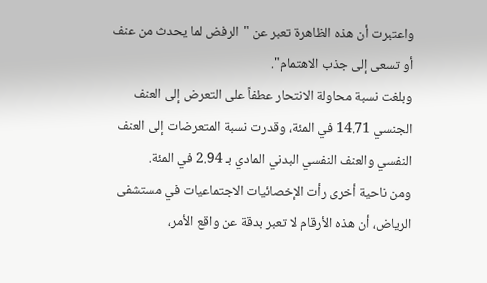واعتبرت أن هذه الظاهرة تعبر عن "الرفض لما يحدث من عنف أو تسعى إلى جذب الاهتمام".
وبلغت نسبة محاولة الانتحار عطفاً على التعرض إلى العنف الجنسي 14.71 في المئة، وقدرت نسبة المتعرضات إلى العنف النفسي والعنف النفسي البدني المادي بـ 2.94 في المئة.
ومن ناحية أخرى رأت الإخصائيات الاجتماعيات في مستشفى الرياض، أن هذه الأرقام لا تعبر بدقة عن واقع الأمر،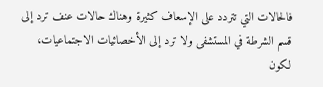فالحالات التي تتردد على الإسعاف كثيرة وهناك حالات عنف ترد إلى قسم الشرطة في المستشفى ولا ترد إلى الأخصائيات الاجتماعيات، لكون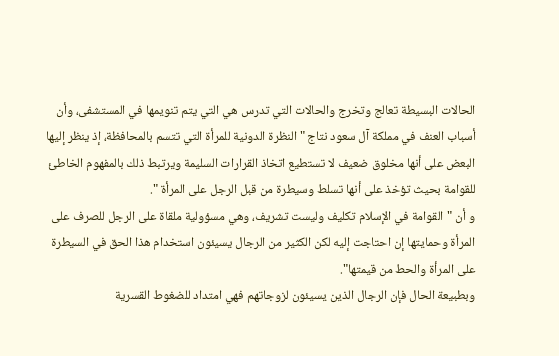الحالات البسيطة تعالج وتخرج والحالات التي تدرس هي التي يتم تنويمها في المستشفى، وأن أسباب العنف في مملكة آل سعود نتاج " النظرة الدونية للمرأة التي تتسم بالمحافظة، إذ ينظر إليها البعض على أنها مخلوق ضعيف لا تستطيع اتخاذ القرارات السليمة ويرتبط ذلك بالمفهوم الخاطئ للقوامة بحيث تؤخذ على أنها تسلط وسيطرة من قبل الرجل على المرأة ".
و أن "القوامة في الإسلام تكليف وليست تشريف، وهي مسؤولية ملقاة على الرجل للصرف على المرأة وحمايتها إن احتاجت إليه لكن الكثير من الرجال يسيئون استخدام هذا الحق في السيطرة على المرأة والحط من قيمتها".
وبطبيعة الحال فإن الرجال الذين يسيئون لزوجاتهم فهي امتداد للضغوط القسرية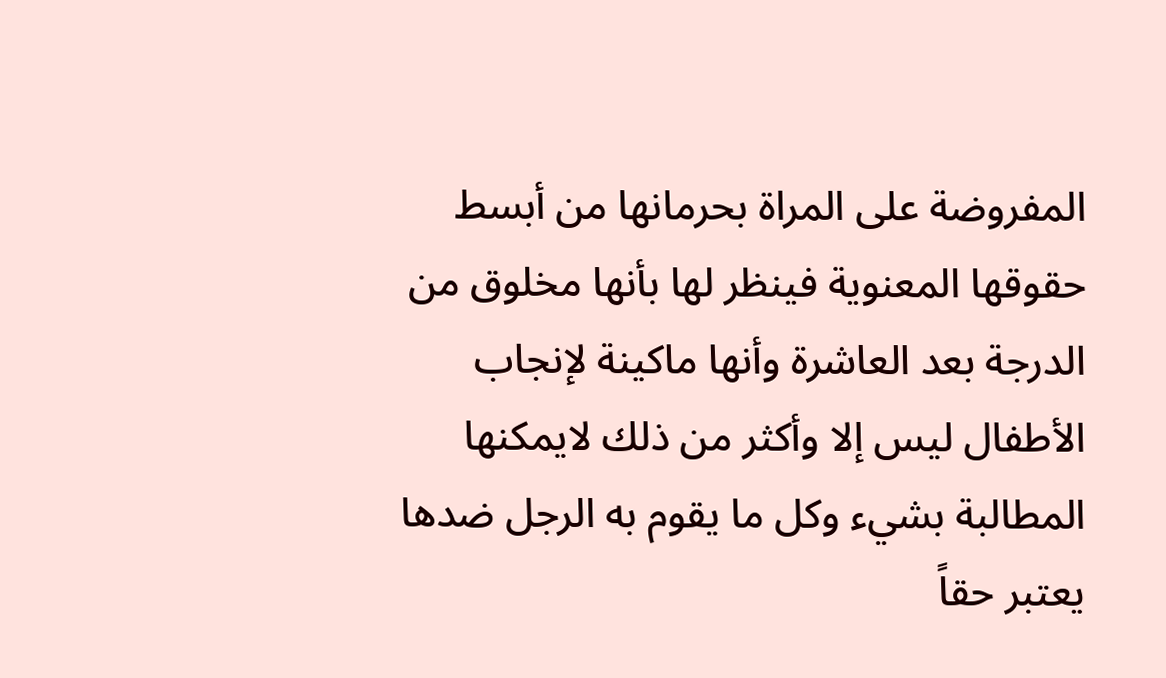المفروضة على المراة بحرمانها من أبسط حقوقها المعنوية فينظر لها بأنها مخلوق من الدرجة بعد العاشرة وأنها ماكينة لإنجاب الأطفال ليس إلا وأكثر من ذلك لايمكنها المطالبة بشيء وكل ما يقوم به الرجل ضدها يعتبر حقاً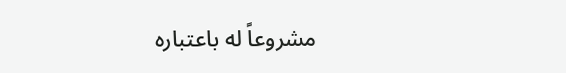مشروعاً له باعتباره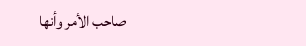صاحب الأمر وأنها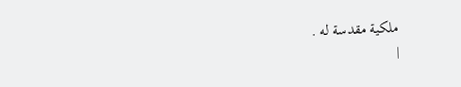ملكية مقدسة له .
|